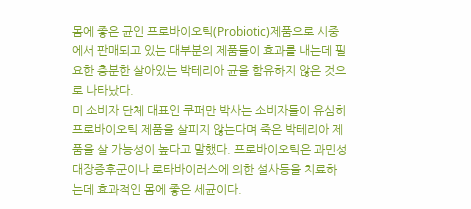몸에 좋은 균인 프로바이오틱(Probiotic)제품으로 시중에서 판매되고 있는 대부분의 제품들이 효과를 내는데 필요한 충분한 살아있는 박테리아 균을 함유하지 않은 것으로 나타났다.
미 소비자 단체 대표인 쿠퍼만 박사는 소비자들이 유심히 프로바이오틱 제품을 살피지 않는다며 죽은 박테리아 제품을 살 가능성이 높다고 말했다. 프로바이오틱은 과민성대장증후군이나 로타바이러스에 의한 설사등을 치료하는데 효과적인 몸에 좋은 세균이다.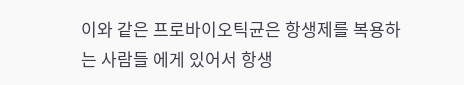이와 같은 프로바이오틱균은 항생제를 복용하는 사람들 에게 있어서 항생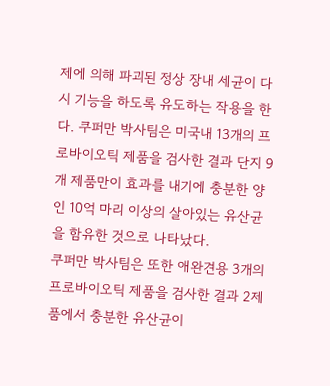제에 의해 파괴된 정상 장내 세균이 다시 기능을 하도록 유도하는 작용을 한다. 쿠퍼만 박사팀은 미국내 13개의 프로바이오틱 제품을 검사한 결과 단지 9개 제품만이 효과를 내기에 충분한 양인 10억 마리 이상의 살아있는 유산균을 함유한 것으로 나타났다.
쿠퍼만 박사팀은 또한 애완견용 3개의 프로바이오틱 제품을 검사한 결과 2제품에서 충분한 유산균이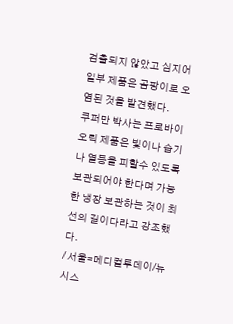검출되지 않았고 심지어 일부 제품은 곰팡이로 오염된 것을 발견했다.
쿠퍼만 박사는 프로바이오틱 제품은 빛이나 습기나 열등을 피할수 있도록 보관되어야 한다며 가능한 냉장 보관하는 것이 최선의 길이다라고 강조했다.
/ 서울=메디컬투데이/뉴시스